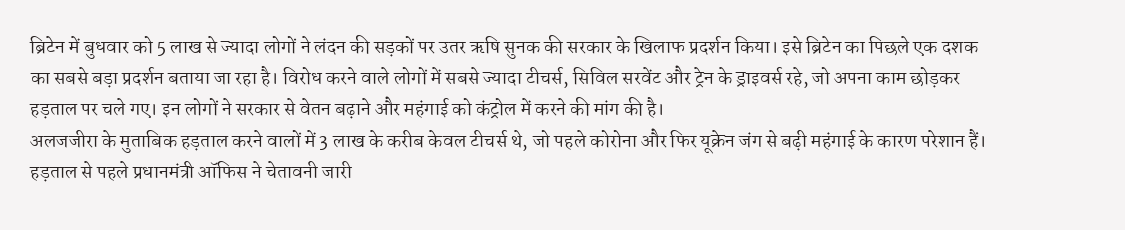ब्रिटेन में बुधवार को 5 लाख से ज्यादा लोगों ने लंदन की सड़कों पर उतर ऋषि सुनक की सरकार के खिलाफ प्रदर्शन किया। इसे ब्रिटेन का पिछले एक दशक का सबसे बड़ा प्रदर्शन बताया जा रहा है। विरोध करने वाले लोगों में सबसे ज्यादा टीचर्स, सिविल सरवेंट और ट्रेन के ड्राइवर्स रहे, जो अपना काम छोड़कर हड़ताल पर चले गए। इन लोगों ने सरकार से वेतन बढ़ाने और महंगाई को कंट्रोल में करने की मांग की है।
अलजजीरा के मुताबिक हड़ताल करने वालों में 3 लाख के करीब केवल टीचर्स थे, जो पहले कोरोना और फिर यूक्रेन जंग से बढ़ी महंगाई के कारण परेशान हैं। हड़ताल से पहले प्रधानमंत्री ऑफिस ने चेतावनी जारी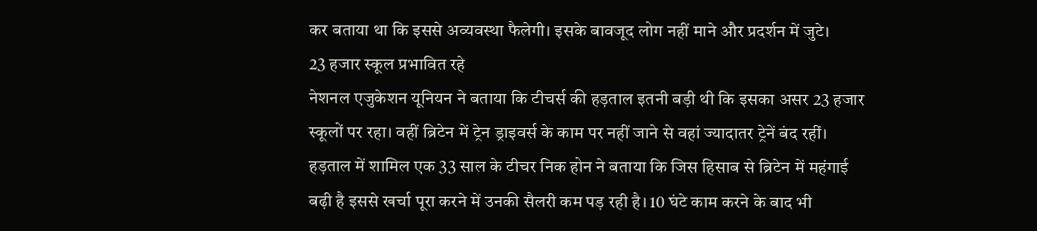कर बताया था कि इससे अव्यवस्था फैलेगी। इसके बावजूद लोग नहीं माने और प्रदर्शन में जुटे।
23 हजार स्कूल प्रभावित रहे
नेशनल एजुकेशन यूनियन ने बताया कि टीचर्स की हड़ताल इतनी बड़ी थी कि इसका असर 23 हजार स्कूलों पर रहा। वहीं ब्रिटेन में ट्रेन ड्राइवर्स के काम पर नहीं जाने से वहां ज्यादातर ट्रेनें बंद रहीं। हड़ताल में शामिल एक 33 साल के टीचर निक होन ने बताया कि जिस हिसाब से ब्रिटेन में महंगाई बढ़ी है इससे खर्चा पूरा करने में उनकी सैलरी कम पड़ रही है। 10 घंटे काम करने के बाद भी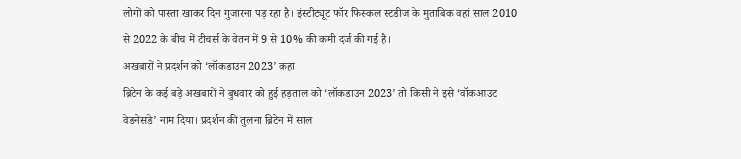लोगों को पास्ता खाकर दिन गुजारना पड़ रहा है। इंस्टीट्यूट फॉर फिस्कल स्टडीज के मुताबिक वहां साल 2010 से 2022 के बीच में टीचर्स के वेतन में 9 से 10% की कमी दर्ज की गई है।
अखबारों ने प्रदर्शन को ‘लॉकडाउन 2023’ कहा
ब्रिटेन के कई बड़े अखबारों ने बुधवार को हुई हड़ताल को ‘लॉकडाउन 2023’ तो किसी ने इसे ‘वॉकआउट वेडनेसडे’ नाम दिया। प्रदर्शन की तुलना ब्रिटेन में साल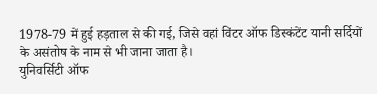1978-79 में हुई हड़ताल से की गई, जिसे वहां विंटर ऑफ डिस्कंटेंट यानी सर्दियों के असंतोष के नाम से भी जाना जाता है।
युनिवर्सिटी ऑफ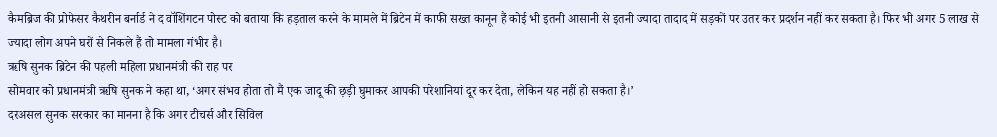कैमब्रिज की प्रोफेसर कैथरीन बर्नार्ड ने द वॉशिंगटन पोस्ट को बताया कि हड़ताल करने के मामले में ब्रिटेन में काफी सख्त कानून हैं कोई भी इतनी आसानी से इतनी ज्यादा तादाद में सड़कों पर उतर कर प्रदर्शन नहीं कर सकता है। फिर भी अगर 5 लाख से ज्यादा लोग अपने घरों से निकले हैं तो मामला गंभीर है।
ऋषि सुनक ब्रिटेन की पहली महिला प्रधानमंत्री की राह पर
सोमवार को प्रधानमंत्री ऋषि सुनक ने कहा था, ‘अगर संभव होता तो मैं एक जादू की छ़ड़ी घुमाकर आपकी परेशानियां दूर कर देता, लेकिन यह नहीं हो सकता है।’
दरअसल सुनक सरकार का मानना है कि अगर टीचर्स और सिविल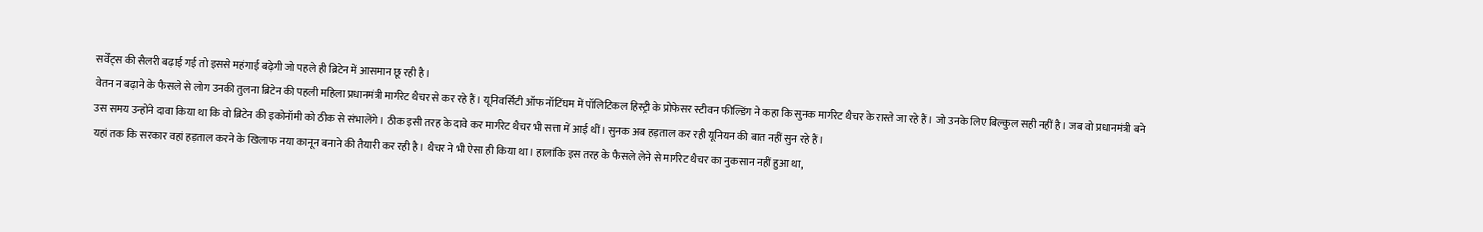सर्वेंट्स की सैलरी बढ़ाई गई तो इससे महंगाई बढ़ेगी जो पहले ही ब्रिटेन में आसमान छू रही है।
वेतन न बढ़ाने के फैसले से लोग उनकी तुलना ब्रिटेन की पहली महिला प्रधानमंत्री मार्गरेट थैचर से कर रहे हैं। यूनिवर्सिटी ऑफ नॉटिंघम में पॉलिटिकल हिस्ट्री के प्रोफेसर स्टीवन फील्डिंग ने कहा कि सुनक मार्गरेट थैचर के रास्ते जा रहे हैं। जो उनके लिए बिल्कुल सही नहीं है। जब वो प्रधानमंत्री बने उस समय उन्होंने दावा किया था कि वो ब्रिटेन की इकोनॉमी को ठीक से संभालेंगे। ठीक इसी तरह के दावे कर मार्गरेट थैचर भी सत्ता में आई थीं। सुनक अब हड़ताल कर रही यूनियन की बात नहीं सुन रहे हैं।
यहां तक कि सरकार वहां हड़ताल करने के खिलाफ नया कानून बनाने की तैयारी कर रही है। थैचर ने भी ऐसा ही किया था। हालांकि इस तरह के फैसले लेने से मार्गरेट थैचर का नुकसान नहीं हुआ था,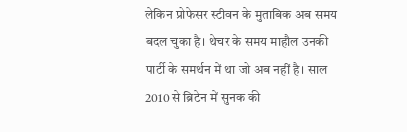लेकिन प्रोफेसर स्टीवन के मुताबिक अब समय बदल चुका है। थेचर के समय माहौल उनकी पार्टी के समर्थन में था जो अब नहीं है। साल 2010 से ब्रिटेन में सुनक की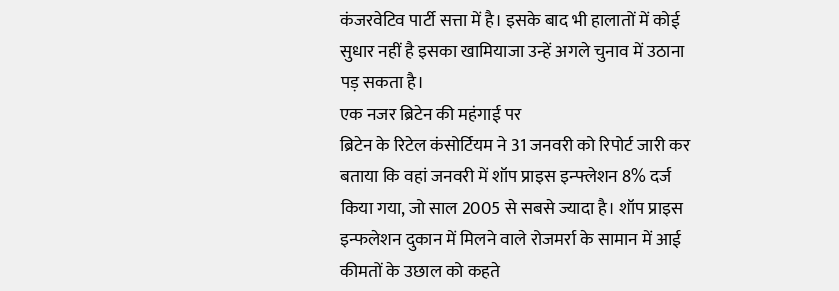कंजरवेटिव पार्टी सत्ता में है। इसके बाद भी हालातों में कोई सुधार नहीं है इसका खामियाजा उन्हें अगले चुनाव में उठाना पड़ सकता है।
एक नजर ब्रिटेन की महंगाई पर
ब्रिटेन के रिटेल कंसोर्टियम ने 31 जनवरी को रिपोर्ट जारी कर बताया कि वहां जनवरी में शॉप प्राइस इन्फ्लेशन 8% दर्ज किया गया, जो साल 2005 से सबसे ज्यादा है। शॉप प्राइस इन्फलेशन दुकान में मिलने वाले रोजमर्रा के सामान में आई कीमतों के उछाल को कहते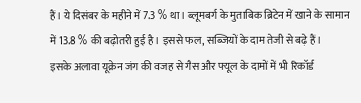हैं। ये दिसंबर के महीने में 7.3 % था। ब्लूमबर्ग के मुताबिक ब्रिटेन में खाने के सामान में 13.8 % की बढ़ोतरी हुई है। इससे फल, सब्जियों के दाम तेजी से बढ़े हैं।
इसके अलावा यूक्रेन जंग की वजह से गैस और फ्यूल के दामों में भी रिकॉर्ड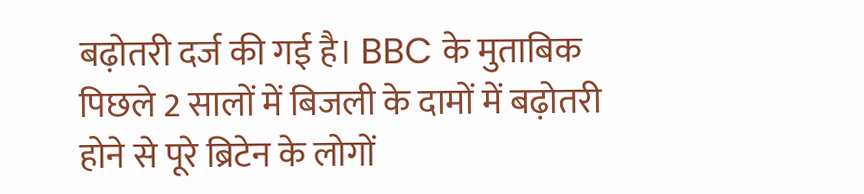बढ़ोतरी दर्ज की गई है। BBC के मुताबिक पिछले 2 सालों में बिजली के दामों में बढ़ोतरी होने से पूरे ब्रिटेन के लोगों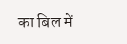का बिल में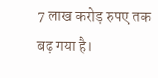7 लाख करोड़ रुपए तक बढ़ गया है।